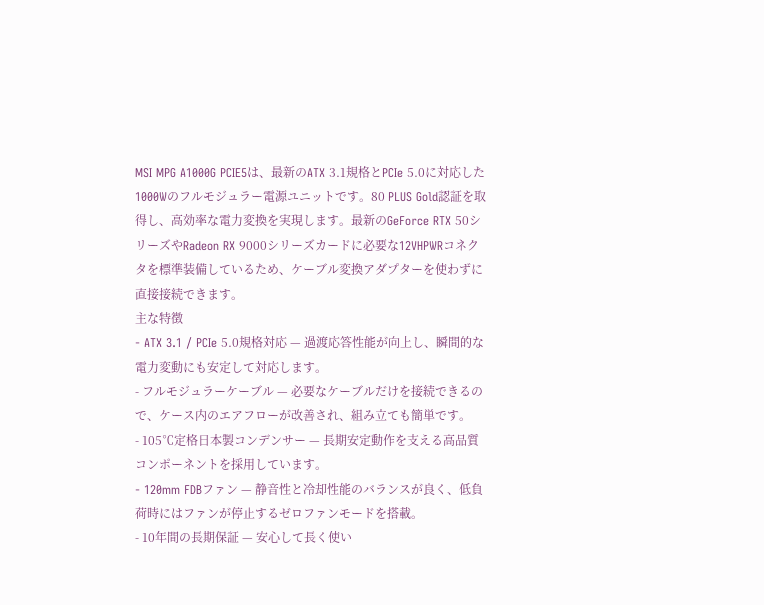MSI MPG A1000G PCIE5は、最新のATX 3.1規格とPCIe 5.0に対応した1000Wのフルモジュラー電源ユニットです。80 PLUS Gold認証を取得し、高効率な電力変換を実現します。最新のGeForce RTX 50シリーズやRadeon RX 9000シリーズカードに必要な12VHPWRコネクタを標準装備しているため、ケーブル変換アダプターを使わずに直接接続できます。
主な特徴
- ATX 3.1 / PCIe 5.0規格対応 — 過渡応答性能が向上し、瞬間的な電力変動にも安定して対応します。
- フルモジュラーケーブル — 必要なケーブルだけを接続できるので、ケース内のエアフローが改善され、組み立ても簡単です。
- 105℃定格日本製コンデンサー — 長期安定動作を支える高品質コンポーネントを採用しています。
- 120mm FDBファン — 静音性と冷却性能のバランスが良く、低負荷時にはファンが停止するゼロファンモードを搭載。
- 10年間の長期保証 — 安心して長く使い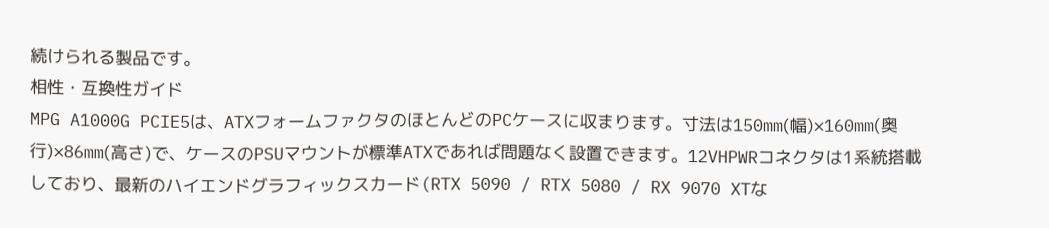続けられる製品です。
相性・互換性ガイド
MPG A1000G PCIE5は、ATXフォームファクタのほとんどのPCケースに収まります。寸法は150mm(幅)×160mm(奥行)×86mm(高さ)で、ケースのPSUマウントが標準ATXであれば問題なく設置できます。12VHPWRコネクタは1系統搭載しており、最新のハイエンドグラフィックスカード(RTX 5090 / RTX 5080 / RX 9070 XTな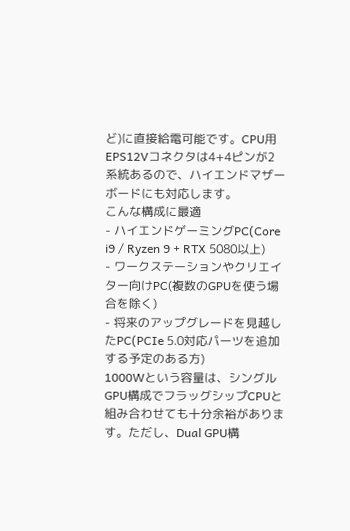ど)に直接給電可能です。CPU用EPS12Vコネクタは4+4ピンが2系統あるので、ハイエンドマザーボードにも対応します。
こんな構成に最適
- ハイエンドゲーミングPC(Core i9 / Ryzen 9 + RTX 5080以上)
- ワークステーションやクリエイター向けPC(複数のGPUを使う場合を除く)
- 将来のアップグレードを見越したPC(PCIe 5.0対応パーツを追加する予定のある方)
1000Wという容量は、シングルGPU構成でフラッグシップCPUと組み合わせても十分余裕があります。ただし、Dual GPU構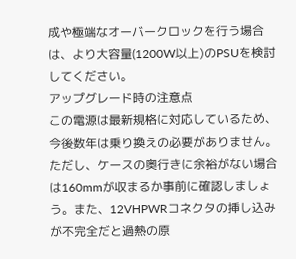成や極端なオーバークロックを行う場合は、より大容量(1200W以上)のPSUを検討してください。
アップグレード時の注意点
この電源は最新規格に対応しているため、今後数年は乗り換えの必要がありません。ただし、ケースの奥行きに余裕がない場合は160mmが収まるか事前に確認しましょう。また、12VHPWRコネクタの挿し込みが不完全だと過熱の原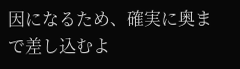因になるため、確実に奥まで差し込むよ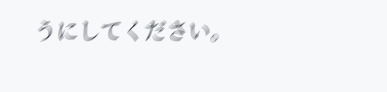うにしてください。